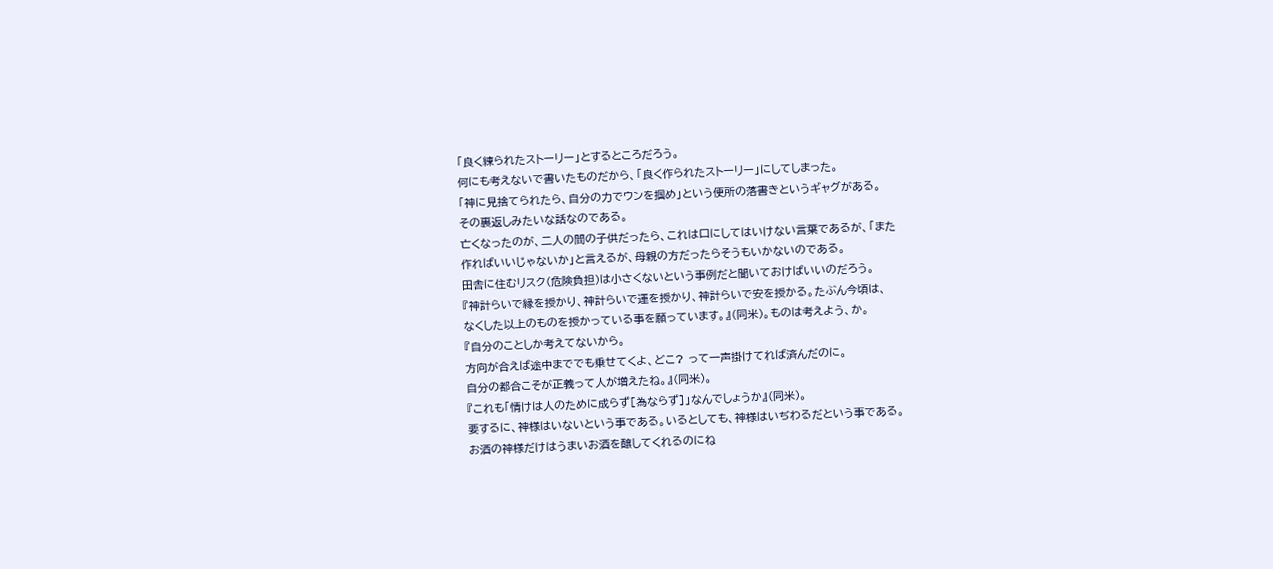「良く練られたストーリー」とするところだろう。
何にも考えないで書いたものだから、「良く作られたストーリー」にしてしまった。
「神に見捨てられたら、自分の力でウンを掴め」という便所の落書きというギャグがある。
その裏返しみたいな話なのである。
亡くなったのが、二人の間の子供だったら、これは口にしてはいけない言葉であるが、「また
作ればいいじゃないか」と言えるが、母親の方だったらそうもいかないのである。
田舎に住むリスク(危険負担)は小さくないという事例だと聞いておけばいいのだろう。
『神計らいで縁を授かり、神計らいで運を授かり、神計らいで安を授かる。たぶん今頃は、
なくした以上のものを授かっている事を願っています。』(同米)。ものは考えよう、か。
『自分のことしか考えてないから。
方向が合えば途中まででも乗せてくよ、どこ? って一声掛けてれば済んだのに。
自分の都合こそが正義って人が増えたね。』(同米)。
『これも「情けは人のために成らず[為ならず]」なんでしょうか』(同米)。
要するに、神様はいないという事である。いるとしても、神様はいぢわるだという事である。
お酒の神様だけはうまいお酒を醸してくれるのにね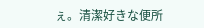ぇ。清潔好きな便所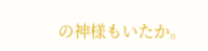の神様もいたか。